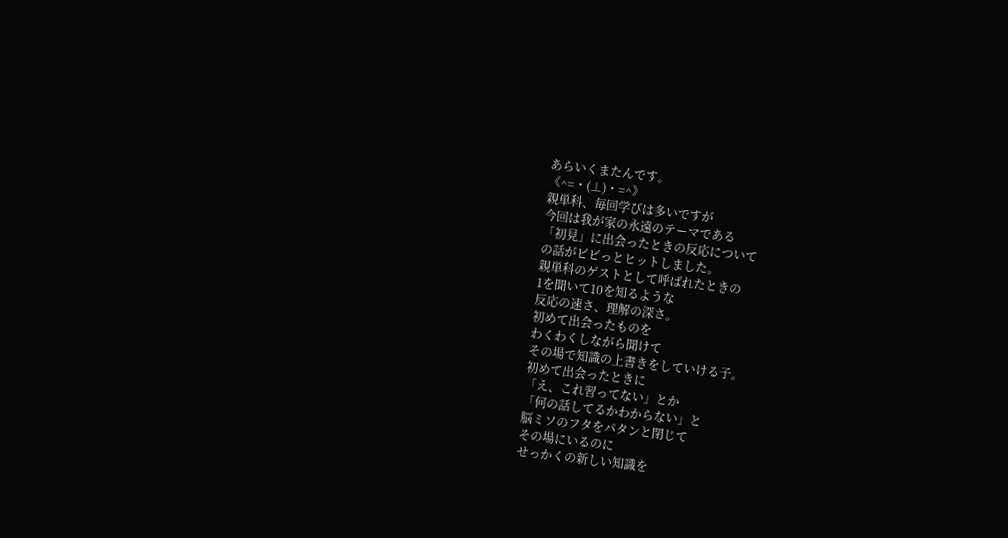あらいくまたんです。
《^=・(⊥)・=^》
親単科、毎回学びは多いですが
今回は我が家の永遠のテーマである
「初見」に出会ったときの反応について
の話がビビっとヒットしました。
親単科のゲストとして呼ばれたときの
1を聞いて10を知るような
反応の速さ、理解の深さ。
初めて出会ったものを
わくわくしながら聞けて
その場で知識の上書きをしていける子。
初めて出会ったときに
「え、これ習ってない」とか
「何の話してるかわからない」と
脳ミソのフタをパタンと閉じて
その場にいるのに
せっかくの新しい知識を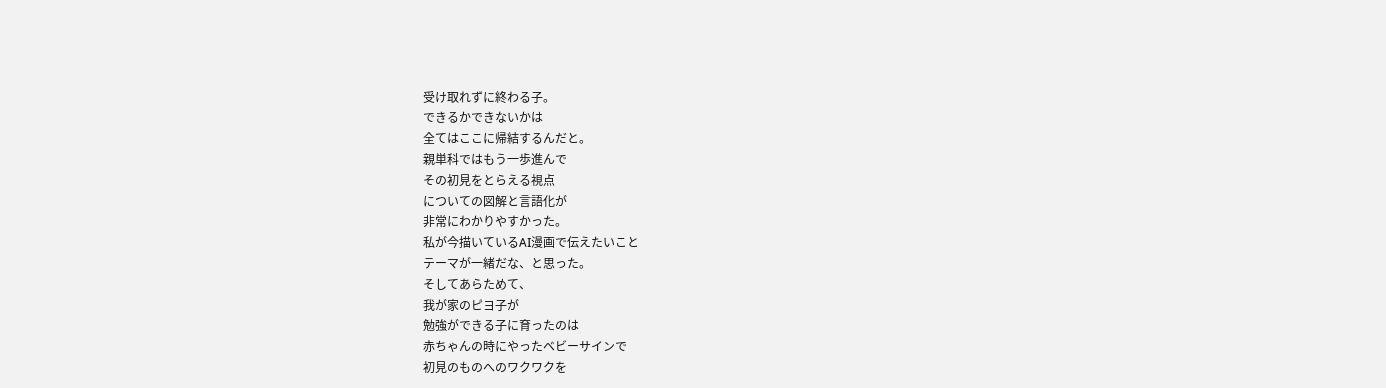受け取れずに終わる子。
できるかできないかは
全てはここに帰結するんだと。
親単科ではもう一歩進んで
その初見をとらえる視点
についての図解と言語化が
非常にわかりやすかった。
私が今描いているAI漫画で伝えたいこと
テーマが一緒だな、と思った。
そしてあらためて、
我が家のピヨ子が
勉強ができる子に育ったのは
赤ちゃんの時にやったベビーサインで
初見のものへのワクワクを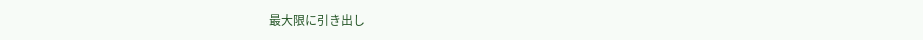最大限に引き出し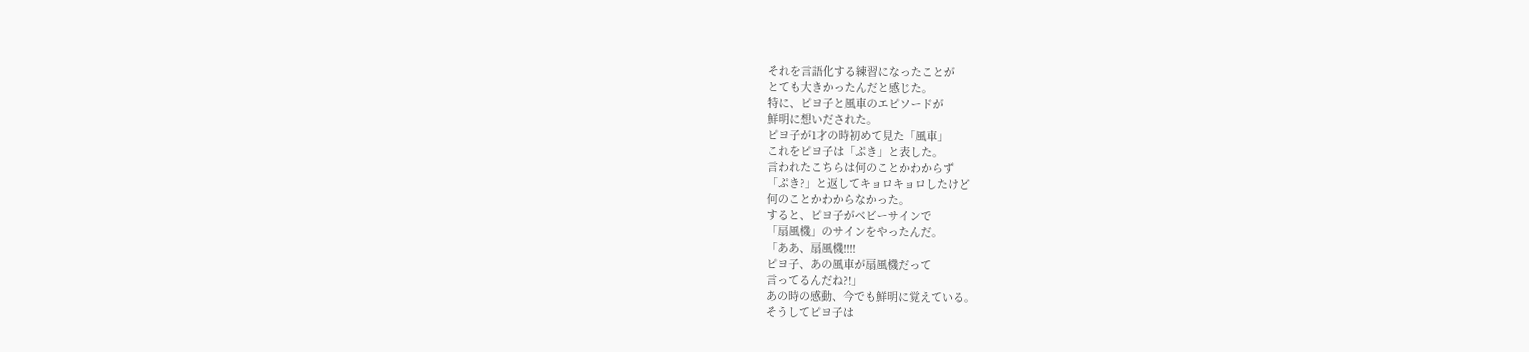それを言語化する練習になったことが
とても大きかったんだと感じた。
特に、ピヨ子と風車のエピソードが
鮮明に想いだされた。
ピヨ子が1才の時初めて見た「風車」
これをピヨ子は「ぷき」と表した。
言われたこちらは何のことかわからず
「ぷき?」と返してキョロキョロしたけど
何のことかわからなかった。
すると、ピヨ子がベビーサインで
「扇風機」のサインをやったんだ。
「ああ、扇風機!!!!
ピヨ子、あの風車が扇風機だって
言ってるんだね?!」
あの時の感動、今でも鮮明に覚えている。
そうしてピヨ子は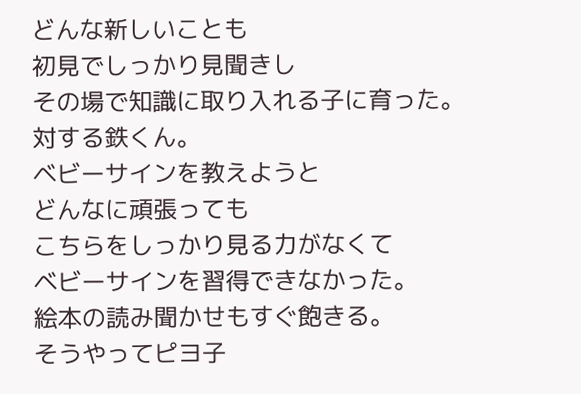どんな新しいことも
初見でしっかり見聞きし
その場で知識に取り入れる子に育った。
対する鉄くん。
ベビーサインを教えようと
どんなに頑張っても
こちらをしっかり見る力がなくて
ベビーサインを習得できなかった。
絵本の読み聞かせもすぐ飽きる。
そうやってピヨ子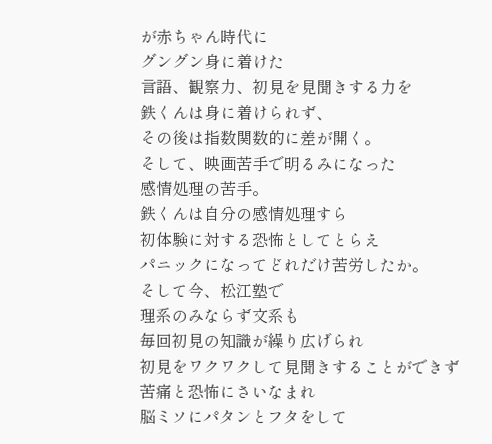が赤ちゃん時代に
グングン身に着けた
言語、観察力、初見を見聞きする力を
鉄くんは身に着けられず、
その後は指数関数的に差が開く。
そして、映画苦手で明るみになった
感情処理の苦手。
鉄くんは自分の感情処理すら
初体験に対する恐怖としてとらえ
パニックになってどれだけ苦労したか。
そして今、松江塾で
理系のみならず文系も
毎回初見の知識が繰り広げられ
初見をワクワクして見聞きすることができず
苦痛と恐怖にさいなまれ
脳ミソにパタンとフタをして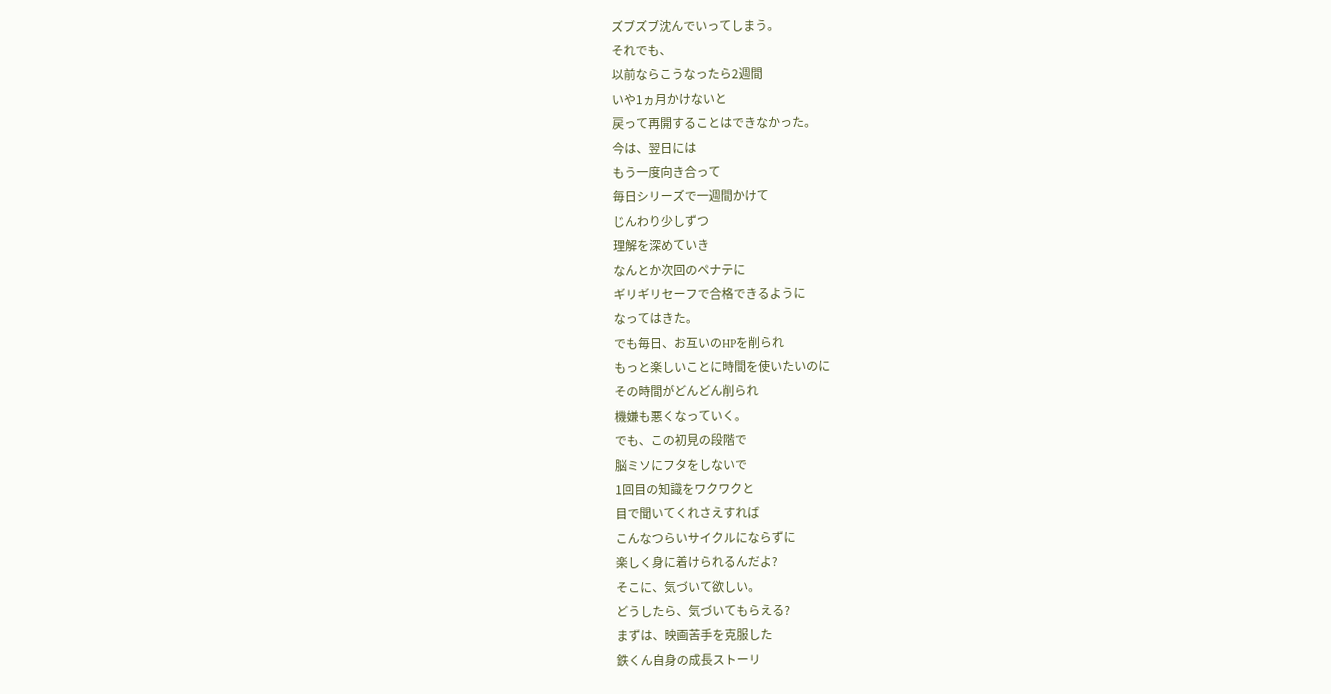ズブズブ沈んでいってしまう。
それでも、
以前ならこうなったら2週間
いや1ヵ月かけないと
戻って再開することはできなかった。
今は、翌日には
もう一度向き合って
毎日シリーズで一週間かけて
じんわり少しずつ
理解を深めていき
なんとか次回のペナテに
ギリギリセーフで合格できるように
なってはきた。
でも毎日、お互いのHPを削られ
もっと楽しいことに時間を使いたいのに
その時間がどんどん削られ
機嫌も悪くなっていく。
でも、この初見の段階で
脳ミソにフタをしないで
1回目の知識をワクワクと
目で聞いてくれさえすれば
こんなつらいサイクルにならずに
楽しく身に着けられるんだよ?
そこに、気づいて欲しい。
どうしたら、気づいてもらえる?
まずは、映画苦手を克服した
鉄くん自身の成長ストーリ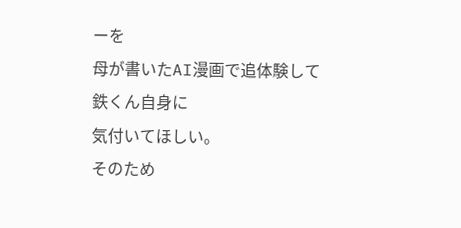ーを
母が書いたAI漫画で追体験して
鉄くん自身に
気付いてほしい。
そのため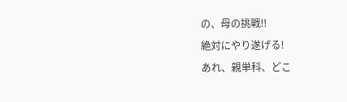の、母の挑戦!!
絶対にやり遂げる!
あれ、親単科、どこ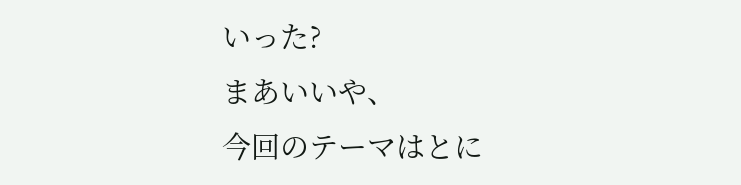いった?
まあいいや、
今回のテーマはとに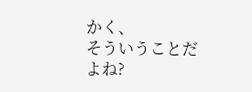かく、
そういうことだよね?